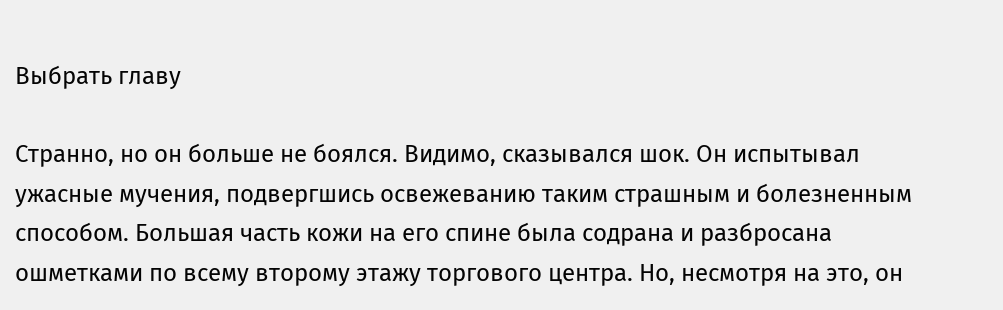Выбрать главу

Странно, но он больше не боялся. Видимо, сказывался шок. Он испытывал ужасные мучения, подвергшись освежеванию таким страшным и болезненным способом. Большая часть кожи на его спине была содрана и разбросана ошметками по всему второму этажу торгового центра. Но, несмотря на это, он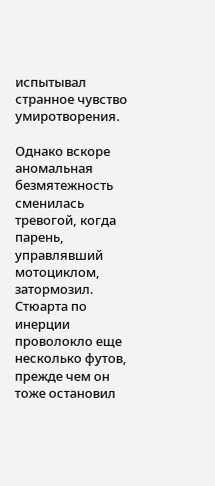испытывал странное чувство умиротворения.

Однако вскоре аномальная безмятежность сменилась тревогой, когда парень, управлявший мотоциклом, затормозил. Стюарта по инерции проволокло еще несколько футов, прежде чем он тоже остановил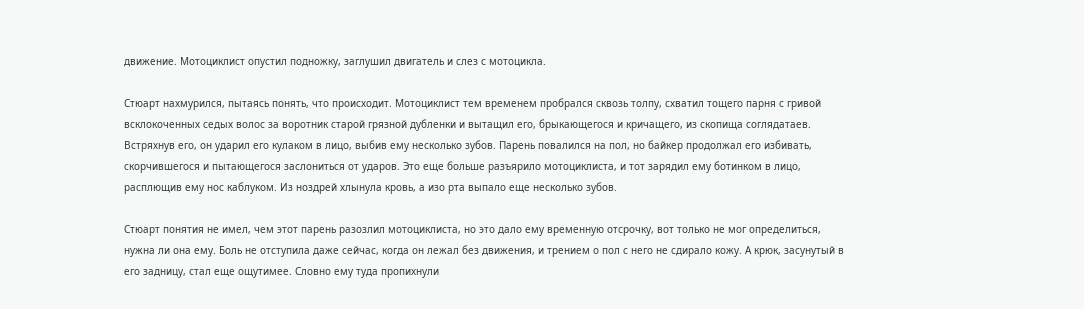движение. Мотоциклист опустил подножку, заглушил двигатель и слез с мотоцикла.

Стюарт нахмурился, пытаясь понять, что происходит. Мотоциклист тем временем пробрался сквозь толпу, схватил тощего парня с гривой всклокоченных седых волос за воротник старой грязной дубленки и вытащил его, брыкающегося и кричащего, из скопища соглядатаев. Встряхнув его, он ударил его кулаком в лицо, выбив ему несколько зубов. Парень повалился на пол, но байкер продолжал его избивать, скорчившегося и пытающегося заслониться от ударов. Это еще больше разъярило мотоциклиста, и тот зарядил ему ботинком в лицо, расплющив ему нос каблуком. Из ноздрей хлынула кровь, а изо рта выпало еще несколько зубов.

Стюарт понятия не имел, чем этот парень разозлил мотоциклиста, но это дало ему временную отсрочку, вот только не мог определиться, нужна ли она ему. Боль не отступила даже сейчас, когда он лежал без движения, и трением о пол с него не сдирало кожу. А крюк, засунутый в его задницу, стал еще ощутимее. Словно ему туда пропихнули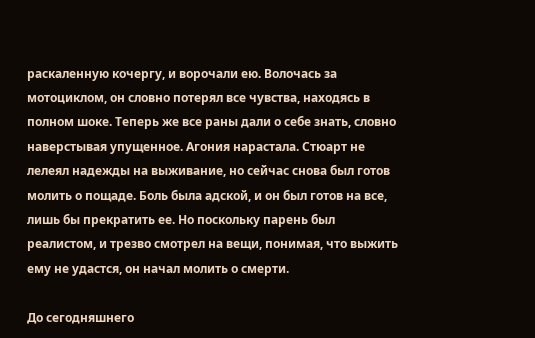раскаленную кочергу, и ворочали ею. Волочась за мотоциклом, он словно потерял все чувства, находясь в полном шоке. Теперь же все раны дали о себе знать, словно наверстывая упущенное. Агония нарастала. Стюарт не лелеял надежды на выживание, но сейчас снова был готов молить о пощаде. Боль была адской, и он был готов на все, лишь бы прекратить ее. Но поскольку парень был реалистом, и трезво смотрел на вещи, понимая, что выжить ему не удастся, он начал молить о смерти.

До сегодняшнего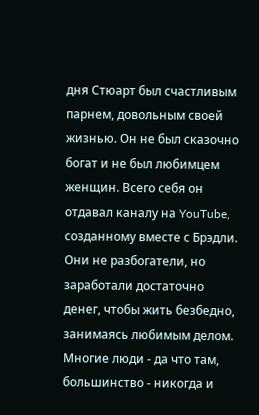дня Стюарт был счастливым парнем, довольным своей жизнью. Он не был сказочно богат и не был любимцем женщин. Всего себя он отдавал каналу на YouTube, созданному вместе с Брэдли. Они не разбогатели, но заработали достаточно денег, чтобы жить безбедно, занимаясь любимым делом. Многие люди - да что там, большинство - никогда и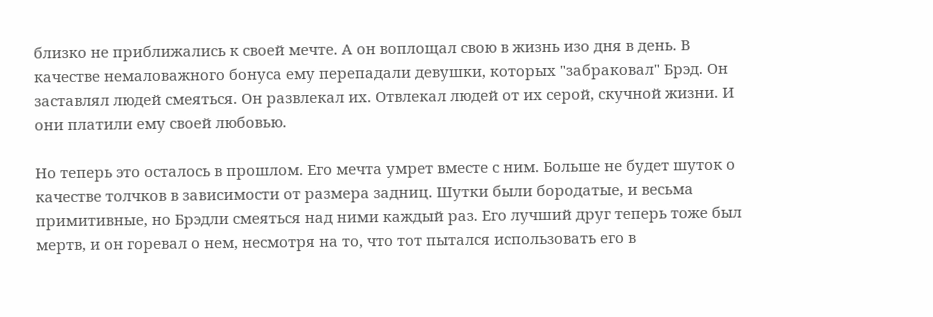близко не приближались к своей мечте. А он воплощал свою в жизнь изо дня в день. В качестве немаловажного бонуса ему перепадали девушки, которых "забраковал" Брэд. Он заставлял людей смеяться. Он развлекал их. Отвлекал людей от их серой, скучной жизни. И они платили ему своей любовью.

Но теперь это осталось в прошлом. Его мечта умрет вместе с ним. Больше не будет шуток о качестве толчков в зависимости от размера задниц. Шутки были бородатые, и весьма примитивные, но Брэдли смеяться над ними каждый раз. Его лучший друг теперь тоже был мертв, и он горевал о нем, несмотря на то, что тот пытался использовать его в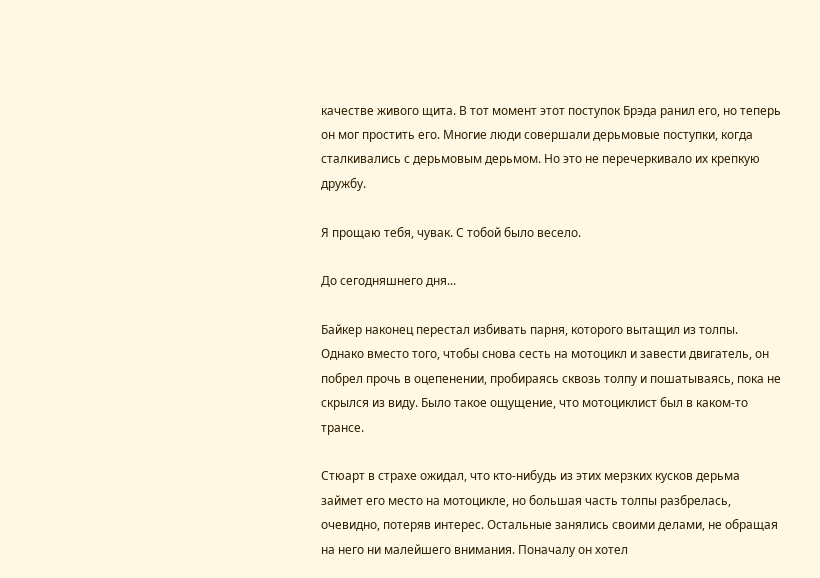качестве живого щита. В тот момент этот поступок Брэда ранил его, но теперь он мог простить его. Многие люди совершали дерьмовые поступки, когда сталкивались с дерьмовым дерьмом. Но это не перечеркивало их крепкую дружбу.

Я прощаю тебя, чувак. С тобой было весело.

До сегодняшнего дня...

Байкер наконец перестал избивать парня, которого вытащил из толпы. Однако вместо того, чтобы снова сесть на мотоцикл и завести двигатель, он побрел прочь в оцепенении, пробираясь сквозь толпу и пошатываясь, пока не скрылся из виду. Было такое ощущение, что мотоциклист был в каком-то трансе.

Стюарт в страхе ожидал, что кто-нибудь из этих мерзких кусков дерьма займет его место на мотоцикле, но большая часть толпы разбрелась, очевидно, потеряв интерес. Остальные занялись своими делами, не обращая на него ни малейшего внимания. Поначалу он хотел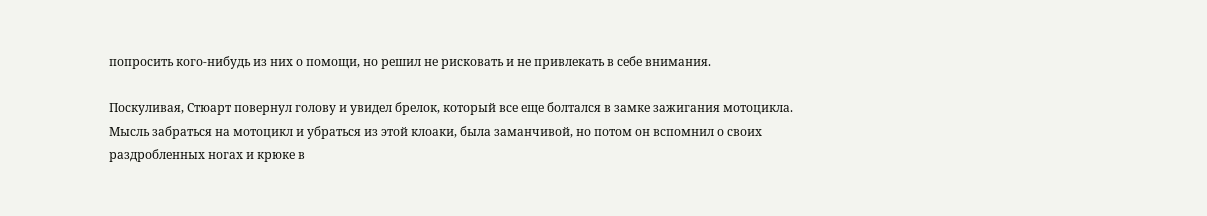попросить кого-нибудь из них о помощи, но решил не рисковать и не привлекать в себе внимания.

Поскуливая, Стюарт повернул голову и увидел брелок, который все еще болтался в замке зажигания мотоцикла. Мысль забраться на мотоцикл и убраться из этой клоаки, была заманчивой, но потом он вспомнил о своих раздробленных ногах и крюке в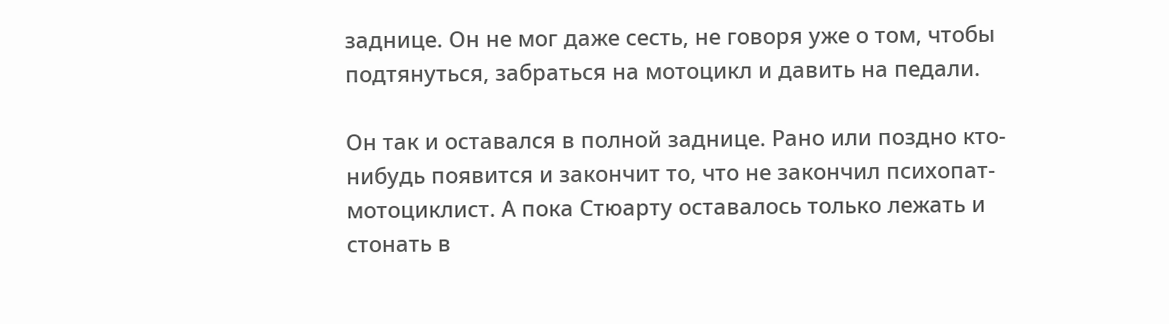заднице. Он не мог даже сесть, не говоря уже о том, чтобы подтянуться, забраться на мотоцикл и давить на педали.

Он так и оставался в полной заднице. Рано или поздно кто-нибудь появится и закончит то, что не закончил психопат-мотоциклист. А пока Стюарту оставалось только лежать и стонать в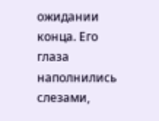ожидании конца. Его глаза наполнились слезами,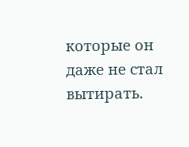которые он даже не стал вытирать.